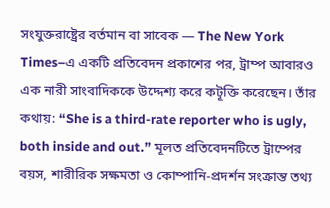সংযুক্তরাষ্ট্রের বর্তমান বা সাবেক — The New York Times–এ একটি প্রতিবেদন প্রকাশের পর, ট্রাম্প আবারও এক নারী সাংবাদিককে উদ্দেশ্য করে কটূক্তি করেছেন। তাঁর কথায়: “She is a third-rate reporter who is ugly, both inside and out.” মূলত প্রতিবেদনটিতে ট্রাম্পের বয়স, শারীরিক সক্ষমতা ও কোম্পানি-প্রদর্শন সংক্রান্ত তথ্য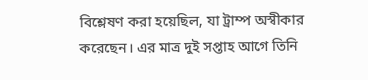বিশ্লেষণ করা হয়েছিল, যা ট্রাম্প অস্বীকার করেছেন। এর মাত্র দুই সপ্তাহ আগে তিনি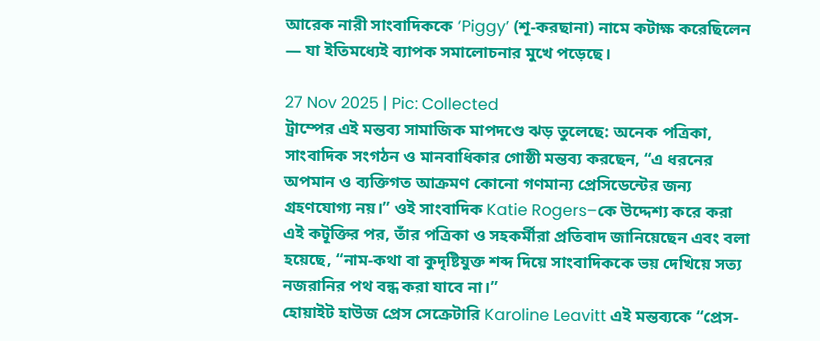আরেক নারী সাংবাদিককে ‘Piggy’ (শূ-করছানা) নামে কটাক্ষ করেছিলেন — যা ইতিমধ্যেই ব্যাপক সমালোচনার মুখে পড়েছে।

27 Nov 2025 | Pic: Collected
ট্রাম্পের এই মন্তব্য সামাজিক মাপদণ্ডে ঝড় তুলেছে: অনেক পত্রিকা, সাংবাদিক সংগঠন ও মানবাধিকার গোষ্ঠী মন্তব্য করছেন, “এ ধরনের অপমান ও ব্যক্তিগত আক্রমণ কোনো গণমান্য প্রেসিডেন্টের জন্য গ্রহণযোগ্য নয়।” ওই সাংবাদিক Katie Rogers–কে উদ্দেশ্য করে করা এই কটূক্তির পর, তাঁর পত্রিকা ও সহকর্মীরা প্রতিবাদ জানিয়েছেন এবং বলা হয়েছে, “নাম-কথা বা কুদৃষ্টিযুক্ত শব্দ দিয়ে সাংবাদিককে ভয় দেখিয়ে সত্য নজরানির পথ বন্ধ করা যাবে না।”
হোয়াইট হাউজ প্রেস সেক্রেটারি Karoline Leavitt এই মন্তব্যকে “প্রেস-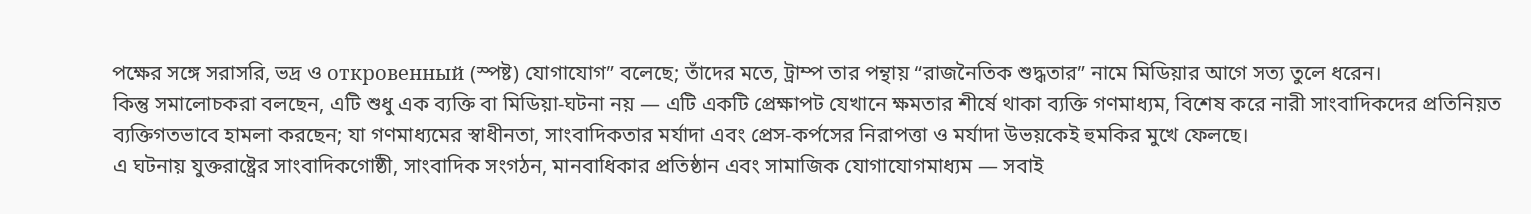পক্ষের সঙ্গে সরাসরি, ভদ্র ও откровенный (স্পষ্ট) যোগাযোগ” বলেছে; তাঁদের মতে, ট্রাম্প তার পন্থায় “রাজনৈতিক শুদ্ধতার” নামে মিডিয়ার আগে সত্য তুলে ধরেন।
কিন্তু সমালোচকরা বলছেন, এটি শুধু এক ব্যক্তি বা মিডিয়া-ঘটনা নয় — এটি একটি প্রেক্ষাপট যেখানে ক্ষমতার শীর্ষে থাকা ব্যক্তি গণমাধ্যম, বিশেষ করে নারী সাংবাদিকদের প্রতিনিয়ত ব্যক্তিগতভাবে হামলা করছেন; যা গণমাধ্যমের স্বাধীনতা, সাংবাদিকতার মর্যাদা এবং প্রেস-কর্পসের নিরাপত্তা ও মর্যাদা উভয়কেই হুমকির মুখে ফেলছে।
এ ঘটনায় যুক্তরাষ্ট্রের সাংবাদিকগোষ্ঠী, সাংবাদিক সংগঠন, মানবাধিকার প্রতিষ্ঠান এবং সামাজিক যোগাযোগমাধ্যম — সবাই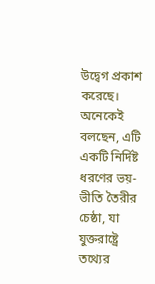উদ্বেগ প্রকাশ করেছে। অনেকেই বলছেন, এটি একটি নির্দিষ্ট ধরণের ভয়-ভীতি তৈরীর চেষ্ঠা, যা যুক্তরাষ্ট্রে তথ্যের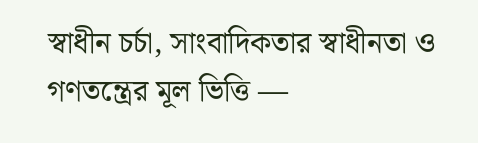স্বাধীন চর্চা, সাংবাদিকতার স্বাধীনতা ও গণতন্ত্রের মূল ভিত্তি —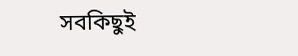সবকিছুই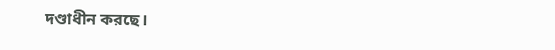দণ্ডাধীন করছে।